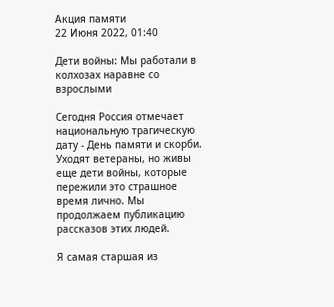Акция памяти
22 Июня 2022, 01:40

Дети войны: Мы работали в колхозах наравне со взрослыми

Сегодня Россия отмечает национальную трагическую дату - День памяти и скорби. Уходят ветераны, но живы еще дети войны, которые пережили это страшное время лично. Мы продолжаем публикацию рассказов этих людей.

Я самая старшая из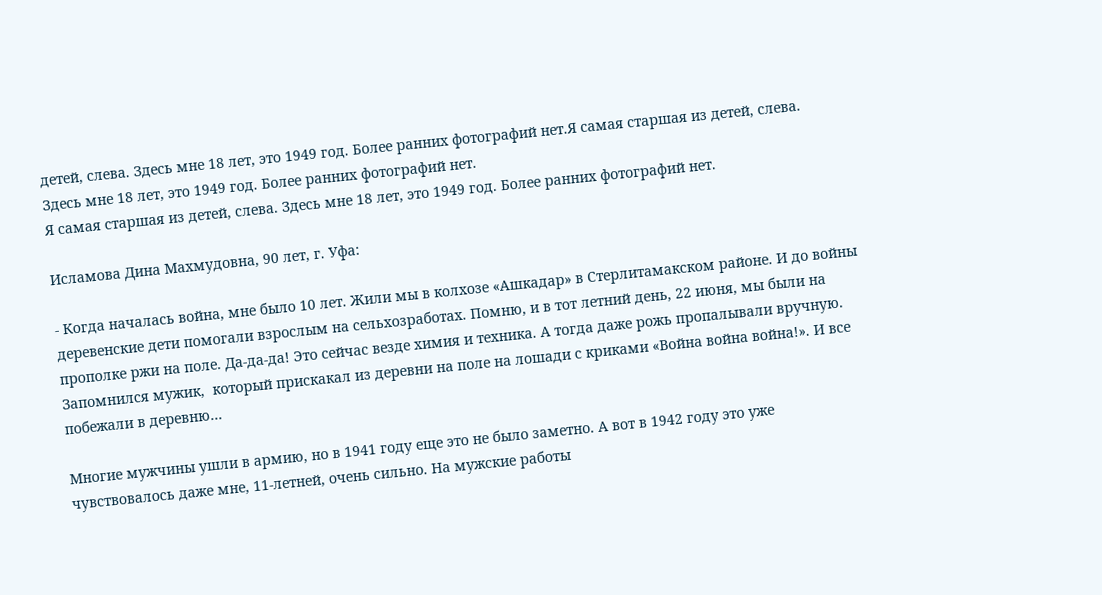детей, слева. Здесь мне 18 лет, это 1949 год. Более ранних фотографий нет.Я самая старшая из детей, слева. Здесь мне 18 лет, это 1949 год. Более ранних фотографий нет.
Я самая старшая из детей, слева. Здесь мне 18 лет, это 1949 год. Более ранних фотографий нет.

Исламова Дина Махмудовна, 90 лет, г. Уфа:

- Когда началась война, мне было 10 лет. Жили мы в колхозе «Ашкадар» в Стерлитамакском районе. И до войны деревенские дети помогали взрослым на сельхозработах. Помню, и в тот летний день, 22 июня, мы были на прополке ржи на поле. Да-да-да! Это сейчас везде химия и техника. А тогда даже рожь пропалывали вручную. Запомнился мужик,  который прискакал из деревни на поле на лошади с криками «Война война война!». И все побежали в деревню…

Многие мужчины ушли в армию, но в 1941 году еще это не было заметно. А вот в 1942 году это уже чувствовалось даже мне, 11-летней, очень сильно. На мужские работы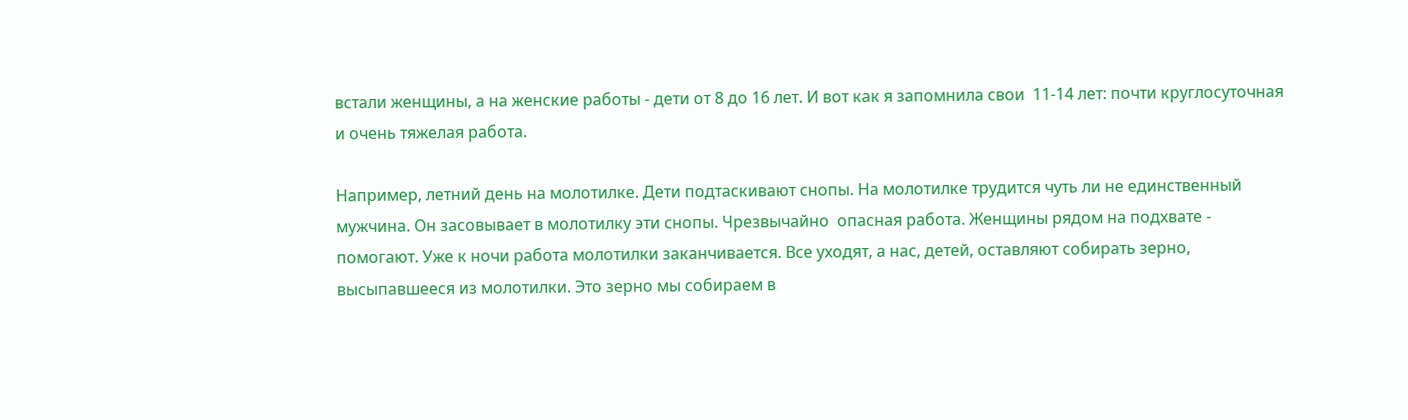встали женщины, а на женские работы - дети от 8 до 16 лет. И вот как я запомнила свои  11-14 лет: почти круглосуточная и очень тяжелая работа.

Например, летний день на молотилке. Дети подтаскивают снопы. На молотилке трудится чуть ли не единственный мужчина. Он засовывает в молотилку эти снопы. Чрезвычайно  опасная работа. Женщины рядом на подхвате - помогают. Уже к ночи работа молотилки заканчивается. Все уходят, а нас, детей, оставляют собирать зерно, высыпавшееся из молотилки. Это зерно мы собираем в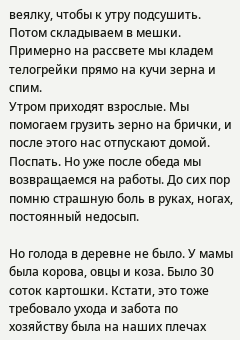веялку, чтобы к утру подсушить. Потом складываем в мешки. Примерно на рассвете мы кладем телогрейки прямо на кучи зерна и спим.
Утром приходят взрослые. Мы помогаем грузить зерно на брички, и после этого нас отпускают домой. Поспать. Но уже после обеда мы возвращаемся на работы. До сих пор помню страшную боль в руках, ногах, постоянный недосып.

Но голода в деревне не было. У мамы была корова, овцы и коза. Было 30 соток картошки. Кстати, это тоже требовало ухода и забота по хозяйству была на наших плечах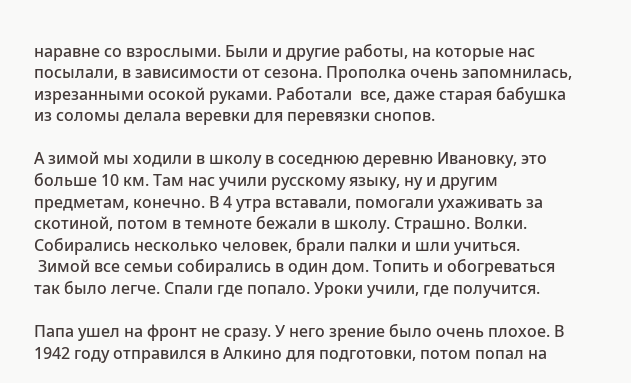наравне со взрослыми. Были и другие работы, на которые нас посылали, в зависимости от сезона. Прополка очень запомнилась,  изрезанными осокой руками. Работали  все, даже старая бабушка из соломы делала веревки для перевязки снопов.

А зимой мы ходили в школу в соседнюю деревню Ивановку, это больше 10 км. Там нас учили русскому языку, ну и другим предметам, конечно. В 4 утра вставали, помогали ухаживать за скотиной, потом в темноте бежали в школу. Страшно. Волки. Собирались несколько человек, брали палки и шли учиться.
 Зимой все семьи собирались в один дом. Топить и обогреваться так было легче. Спали где попало. Уроки учили, где получится.

Папа ушел на фронт не сразу. У него зрение было очень плохое. В 1942 году отправился в Алкино для подготовки, потом попал на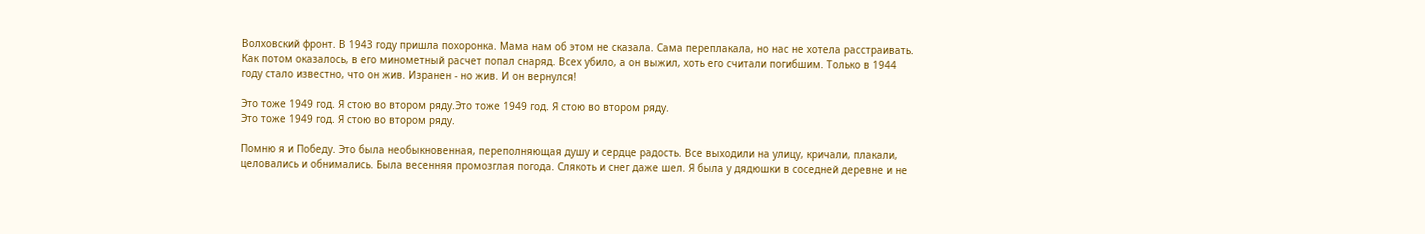Волховский фронт. В 1943 году пришла похоронка. Мама нам об этом не сказала. Сама переплакала, но нас не хотела расстраивать. Как потом оказалось, в его минометный расчет попал снаряд. Всех убило, а он выжил, хоть его считали погибшим. Только в 1944 году стало известно, что он жив. Изранен - но жив. И он вернулся!

Это тоже 1949 год. Я стою во втором ряду.Это тоже 1949 год. Я стою во втором ряду.
Это тоже 1949 год. Я стою во втором ряду.

Помню я и Победу. Это была необыкновенная, переполняющая душу и сердце радость. Все выходили на улицу, кричали, плакали, целовались и обнимались. Была весенняя промозглая погода. Слякоть и снег даже шел. Я была у дядюшки в соседней деревне и не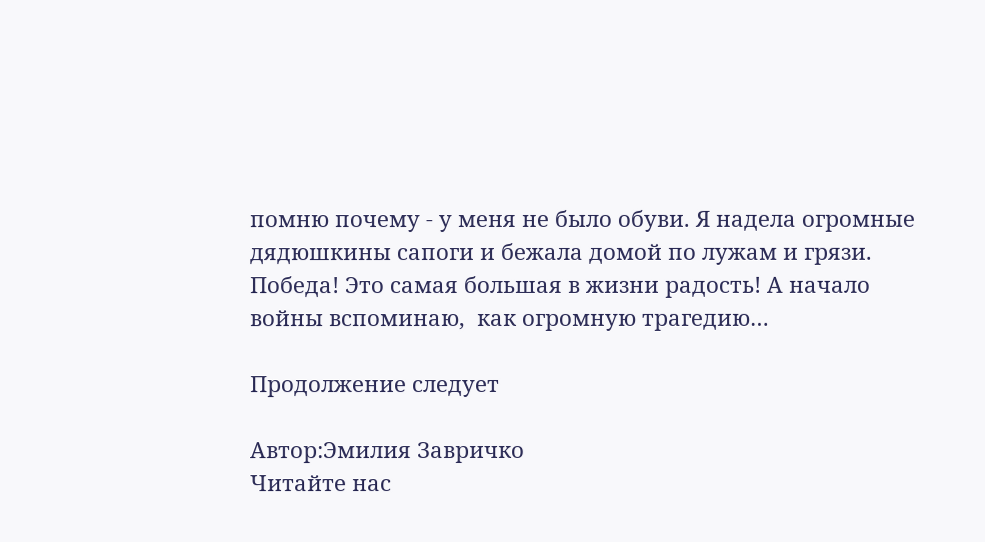помню почему - у меня не было обуви. Я надела огромные дядюшкины сапоги и бежала домой по лужам и грязи. Победа! Это самая большая в жизни радость! А начало войны вспоминаю,  как огромную трагедию…

Продолжение следует

Автор:Эмилия Завричко
Читайте нас